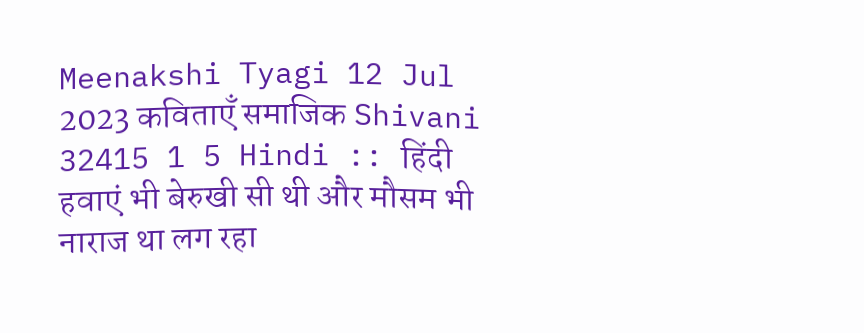Meenakshi Tyagi 12 Jul 2023 कविताएँ समाजिक Shivani 32415 1 5 Hindi :: हिंदी
हवाएं भी बेरुखी सी थी और मौसम भी नाराज था लग रहा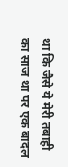था कि जैसे ये मेरी तबाही का साज था पर एक बादल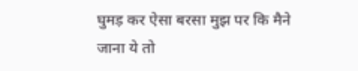घुमड़ कर ऐसा बरसा मुझ पर कि मैने जाना ये तो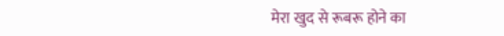मेरा खुद से रूबरू होने का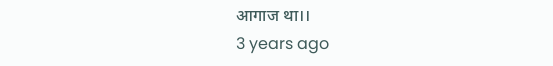आगाज था।।
3 years ago